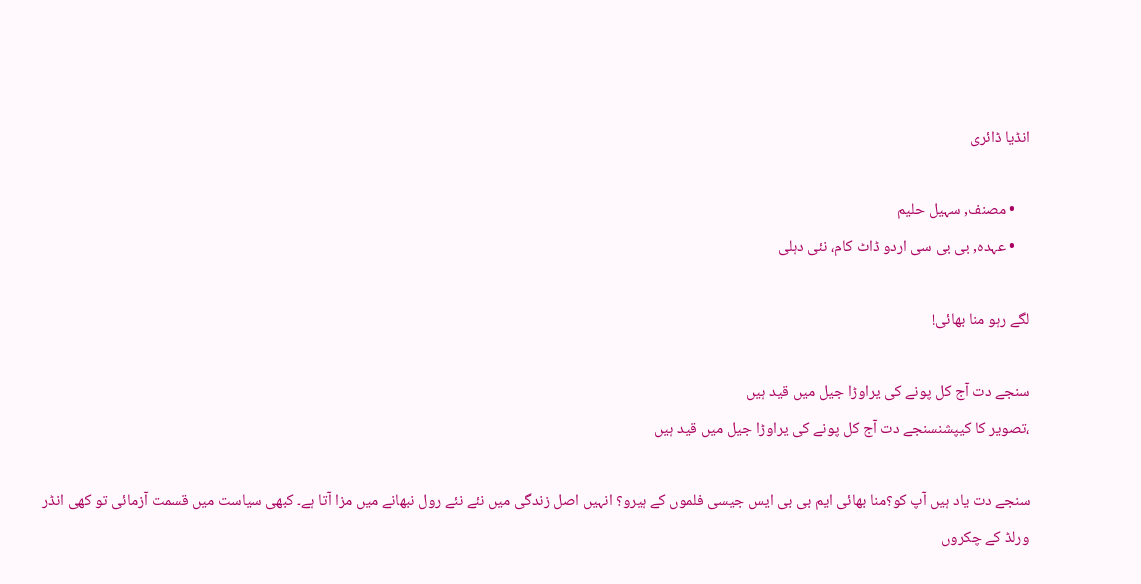انڈیا ڈائری

    • مصنف, سہیل حلیم
    • عہدہ, بی بی سی اردو ڈاٹ کام، نئی دہلی

لگے رہو منا بھائی!

سنجے دت آج کل پونے کی یراوڑا جیل میں قید ہیں
،تصویر کا کیپشنسنجے دت آج کل پونے کی یراوڑا جیل میں قید ہیں

سنجے دت یاد ہیں آپ کو؟منا بھائی ایم بی بی ایس جیسی فلموں کے ہیرو؟ انہیں اصل زندگی میں نئے نئے رول نبھانے میں مزا آتا ہے۔ کبھی سیاست میں قسمت آزمائی تو کھی انڈر ورلڈ کے چکروں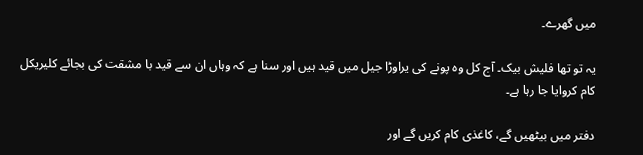میں گھرے۔

یہ تو تھا فلیش بیک۔ آج کل وہ پونے کی یراوڑا جیل میں قید ہیں اور سنا ہے کہ وہاں ان سے قید با مشقت کی بجائے کلیریکل کام کروایا جا رہا ہے۔

دفتر میں بیٹھیں گے، کاغذی کام کریں گے اور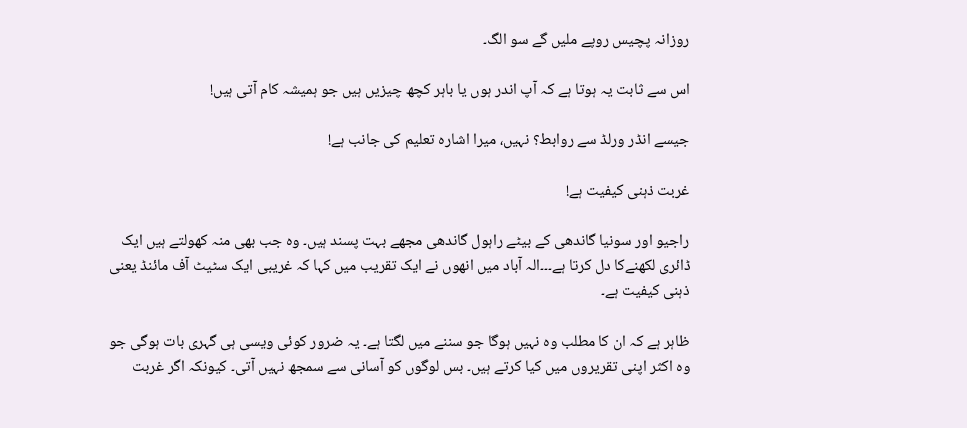روزانہ پچیس روپے ملیں گے سو الگ۔

اس سے ثابت یہ ہوتا ہے کہ آپ اندر ہوں یا باہر کچھ چیزیں ہیں جو ہمیشہ کام آتی ہیں!

جیسے انڈر ورلڈ سے روابط؟ نہیں، میرا اشارہ تعلیم کی جانب ہے!

غربت ذہنی کیفیت ہے!

راجیو اور سونیا گاندھی کے بیٹے راہول گاندھی مجھے بہت پسند ہیں۔ وہ جب بھی منہ کھولتے ہیں ایک ڈائری لکھنےکا دل کرتا ہے۔۔۔الہ آباد میں انھوں نے ایک تقریب میں کہا کہ غریبی ایک سٹیٹ آف مائنڈ یعنی ذہنی کیفیت ہے۔

ظاہر ہے کہ ان کا مطلب وہ نہیں ہوگا جو سننے میں لگتا ہے۔ یہ ضرور کوئی ویسی ہی گہری بات ہوگی جو وہ اکثر اپنی تقریروں میں کیا کرتے ہیں۔ بس لوگوں کو آسانی سے سمجھ نہیں آتی۔ کیونکہ اگر غربت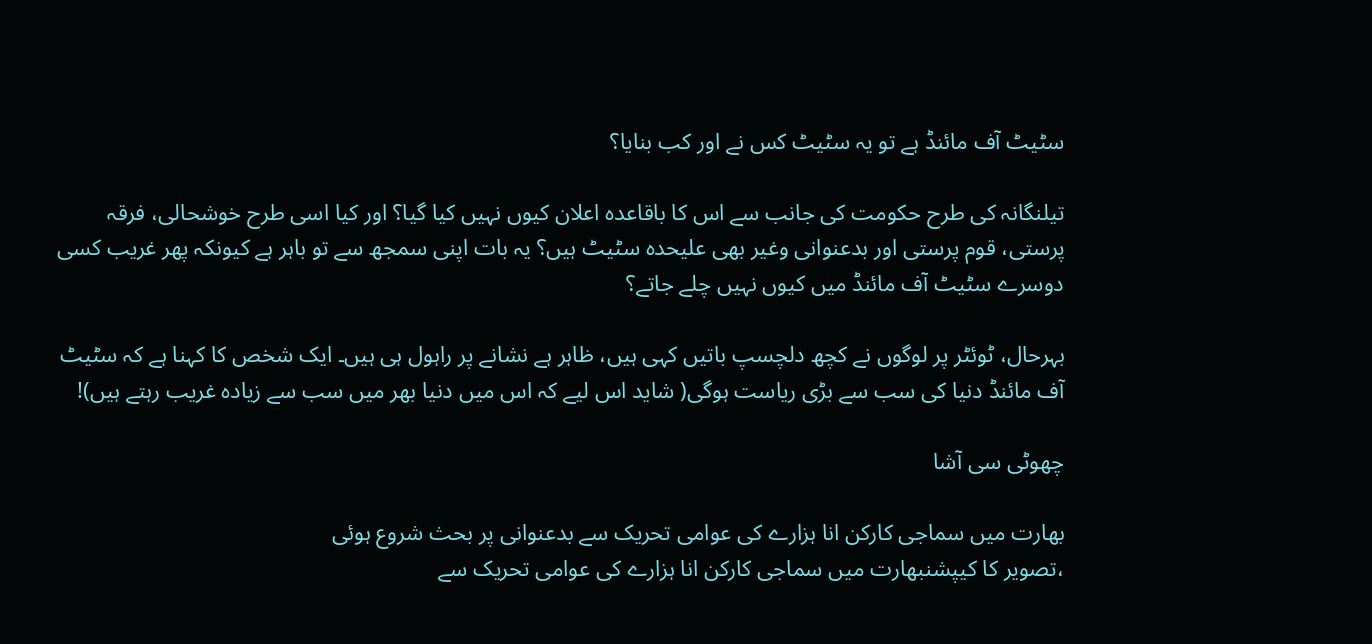سٹیٹ آف مائنڈ ہے تو یہ سٹیٹ کس نے اور کب بنایا؟

تیلنگانہ کی طرح حکومت کی جانب سے اس کا باقاعدہ اعلان کیوں نہیں کیا گیا؟ اور کیا اسی طرح خوشحالی، فرقہ پرستی، قوم پرستی اور بدعنوانی وغیر بھی علیحدہ سٹیٹ ہیں؟ یہ بات اپنی سمجھ سے تو باہر ہے کیونکہ پھر غریب کسی دوسرے سٹیٹ آف مائنڈ میں کیوں نہیں چلے جاتے؟

بہرحال، ٹوئٹر پر لوگوں نے کچھ دلچسپ باتیں کہی ہیں، ظاہر ہے نشانے پر راہول ہی ہیں۔ ایک شخص کا کہنا ہے کہ سٹیٹ آف مائنڈ دنیا کی سب سے بڑی ریاست ہوگی( شاید اس لیے کہ اس میں دنیا بھر میں سب سے زیادہ غریب رہتے ہیں)!

چھوٹی سی آشا

بھارت میں سماجی کارکن انا ہزارے کی عوامی تحریک سے بدعنوانی پر بحث شروع ہوئی
،تصویر کا کیپشنبھارت میں سماجی کارکن انا ہزارے کی عوامی تحریک سے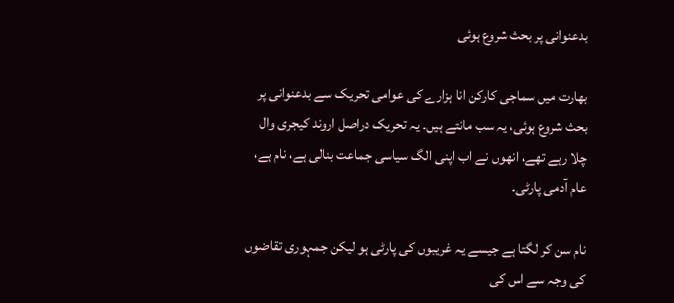بدعنوانی پر بحث شروع ہوئی

بھارت میں سماجی کارکن انا ہزارے کی عوامی تحریک سے بدعنوانی پر بحث شروع ہوئی، یہ سب مانتے ہیں۔ یہ تحریک دراصل اروند کیجری وال چلا رہے تھے، انھوں نے اب اپنی الگ سیاسی جماعت بنالی ہے، نام ہے، عام آدمی پارٹی۔

نام سن کر لگتا ہے جیسے یہ غریبوں کی پارٹی ہو لیکن جمہوری تقاضوں کی وجہ سے اس کی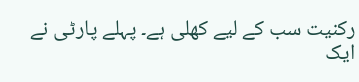رکنیت سب کے لیے کھلی ہے۔ پہلے پارٹی نے ایک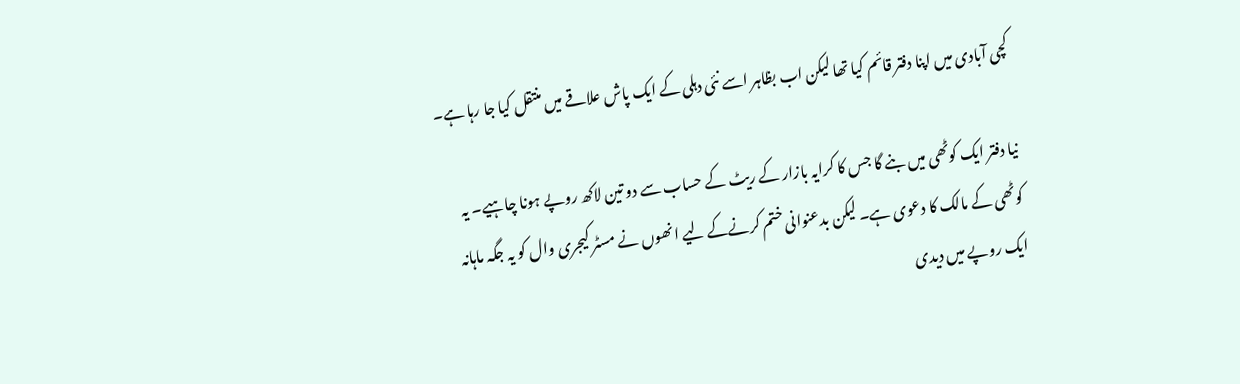کچی آبادی میں اپنا دفتر قائم کیا تھا لیکن اب بظاہر اسے نئی دہلی کے ایک پاش علاقے میں منتقل کیا جا رہا ہے۔

نیا دفتر ایک کوٹھی میں بنے گا جس کا کرایہ بازار کے ریٹ کے حساب سے دو تین لاکھ روپے ہونا چاہیے۔ یہ کوٹھی کے مالک کا دعوی ہے۔ لیکن بدعنوانی ختم کرنےکے لیے انھوں نے مسٹر کیجری وال کو یہ جگہ ماہانہ ایک روپے میں دیدی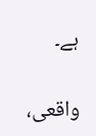ہے۔

واقعی،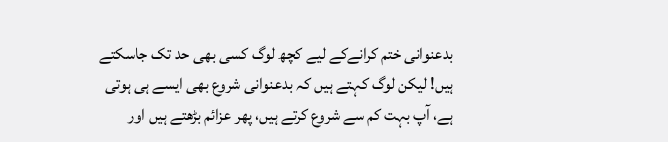بدعنوانی ختم کرانےکے لیے کچھ لوگ کسی بھی حد تک جاسکتے ہیں! لیکن لوگ کہتے ہیں کہ بدعنوانی شروع بھی ایسے ہی ہوتی ہے، آپ بہت کم سے شروع کرتے ہیں، پھر عزائم بڑھتے ہیں اور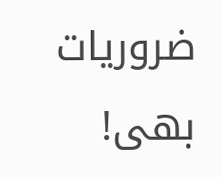ضروریات بھی!